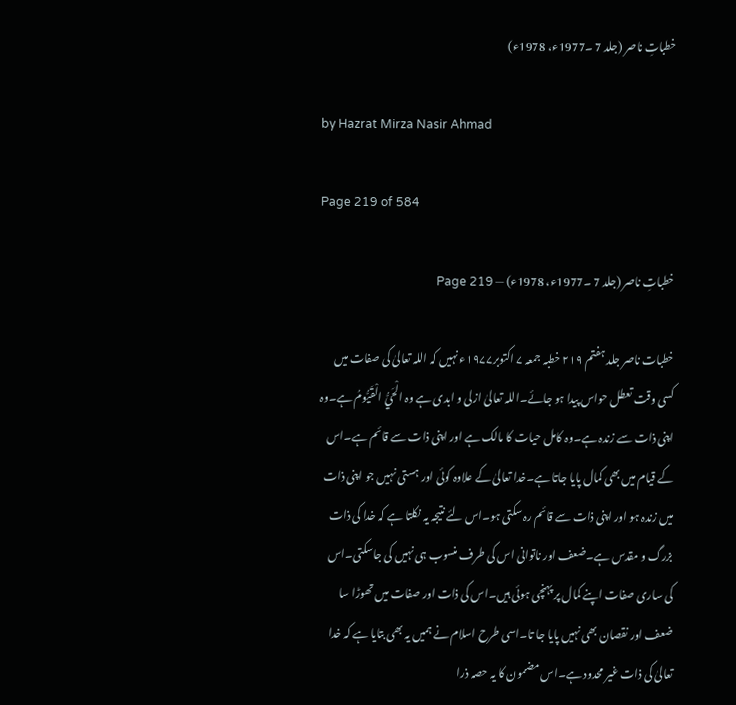خطباتِ ناصر (جلد 7 ۔1977ء، 1978ء)

by Hazrat Mirza Nasir Ahmad

Page 219 of 584

خطباتِ ناصر (جلد 7 ۔1977ء، 1978ء) — Page 219

خطبات ناصر جلد ہفتم ۲۱۹ خطبہ جمعہ ۷ اکتوبر۱۹۷۷ء نہیں کہ اللہ تعالیٰ کی صفات میں کسی وقت تعطل حواس پیدا ہو جائے۔اللہ تعالیٰ ازلی و ابدی ہے وہ الْحَيُّ الْقَيُّومُ ہے۔وہ اپنی ذات سے زندہ ہے۔وہ کامل حیات کا مالک ہے اور اپنی ذات سے قائم ہے۔اس کے قیام میں بھی کمال پایا جاتا ہے۔خدا تعالیٰ کے علاوہ کوئی اور ہستی نہیں جو اپنی ذات میں زندہ ہو اور اپنی ذات سے قائم رہ سکتی ہو۔اس لئے نتیجہ یہ نکلتا ہے کہ خدا کی ذات بزرگ و مقدس ہے۔ضعف اور ناتوانی اس کی طرف منسوب ہی نہیں کی جاسکتی۔اس کی ساری صفات اپنے کمال پر پہنچی ہوئی ہیں۔اس کی ذات اور صفات میں تھوڑا سا ضعف اور نقصان بھی نہیں پایا جا تا۔اسی طرح اسلام نے ہمیں یہ بھی بتایا ہے کہ خدا تعالیٰ کی ذات غیر محدود ہے۔اس مضمون کا یہ حصہ ذرا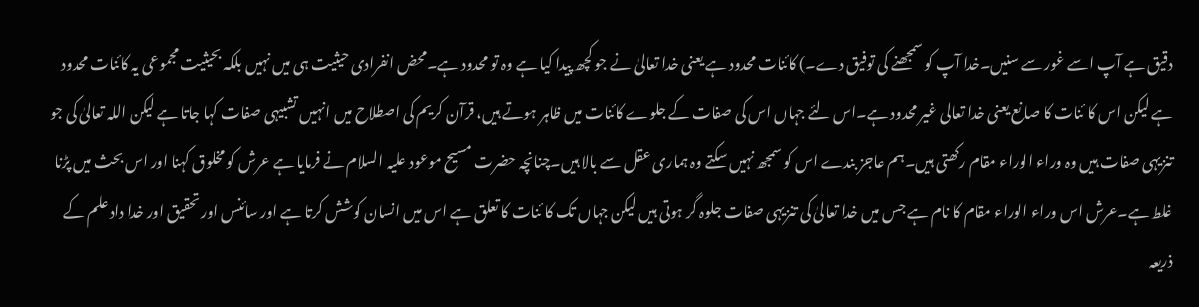دقیق ہے آپ اسے غور سے سنیں۔خدا آپ کو سمجھنے کی توفیق دے۔) کائنات محدود ہے یعنی خدا تعالیٰ نے جو کچھ پیدا کیا ہے وہ تو محدود ہے۔محض انفرادی حیثیت ہی میں نہیں بلکہ بحیثیت مجموعی یہ کائنات محدود ہے لیکن اس کا ئنات کا صانع یعنی خدا تعالی غیر محدود ہے۔اس لئے جہاں اس کی صفات کے جلوے کائنات میں ظاہر ہوتے ہیں، قرآن کریم کی اصطلاح میں انہیں تشبیہی صفات کہا جاتا ہے لیکن اللہ تعالیٰ کی جو تنزیہی صفات ہیں وہ وراء الوراء مقام رکھتی ہیں۔ہم عاجز بندے اس کو سمجھ نہیں سکتے وہ ہماری عقل سے بالا ہیں۔چنانچہ حضرت مسیح موعود علیہ السلام نے فرمایا ہے عرش کو مخلوق کہنا اور اس بحث میں پڑنا غلط ہے۔عرش اس وراء الوراء مقام کا نام ہے جس میں خدا تعالیٰ کی تنزیہی صفات جلوہ گر ہوتی ہیں لیکن جہاں تک کا ئنات کا تعلق ہے اس میں انسان کوشش کرتا ہے اور سائنس اور تحقیق اور خدا داد علم کے ذریعہ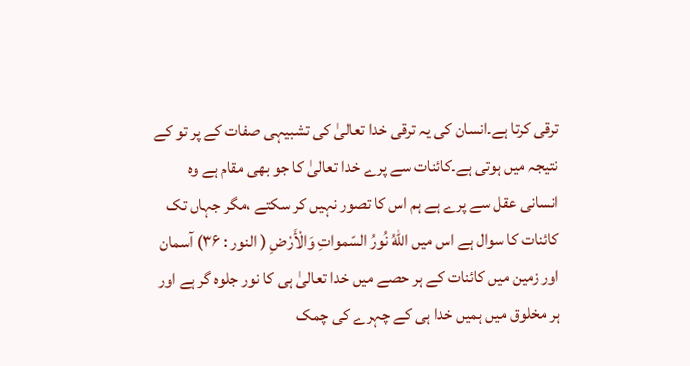ترقی کرتا ہے۔انسان کی یہ ترقی خدا تعالیٰ کی تشبیہی صفات کے پر تو کے نتیجہ میں ہوتی ہے۔کائنات سے پرے خدا تعالیٰ کا جو بھی مقام ہے وہ انسانی عقل سے پرے ہے ہم اس کا تصور نہیں کر سکتے ،مگر جہاں تک کائنات کا سوال ہے اس میں اللهُ نُورُ السّمواتِ وَالْأَرْضِ ( النور : ۳۶) آسمان اور زمین میں کائنات کے ہر حصے میں خدا تعالیٰ ہی کا نور جلوہ گر ہے اور ہر مخلوق میں ہمیں خدا ہی کے چہرے کی چمک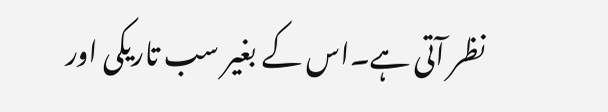نظر آتی ہے۔اس کے بغیر سب تاریکی اور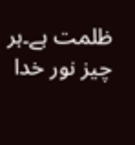ظلمت ہے۔ہر چیز نور خدا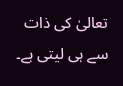تعالیٰ کی ذات سے ہی لیتی ہے۔